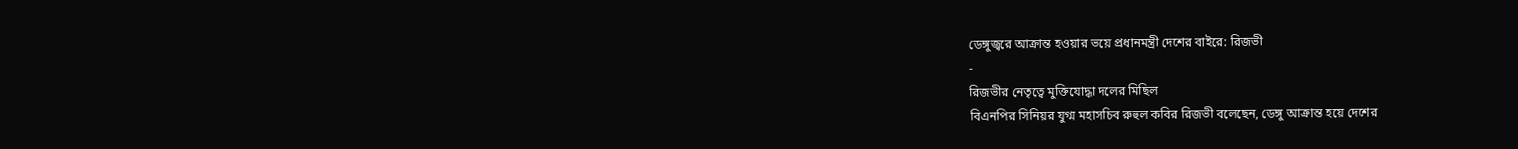ডেঙ্গুজ্বরে আক্রান্ত হওয়ার ভয়ে প্রধানমন্ত্রী দেশের বাইরে: রিজভী
-
রিজভীর নেতৃত্বে মুক্তিযোদ্ধা দলের মিছিল
বিএনপির সিনিয়র যুগ্ম মহাসচিব রুহুল কবির রিজভী বলেছেন, ডেঙ্গু আক্রান্ত হয়ে দেশের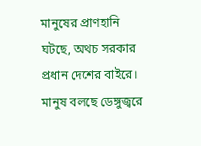মানুষের প্রাণহানি ঘটছে, অথচ সরকার প্রধান দেশের বাইরে। মানুষ বলছে ডেঙ্গুজ্বরে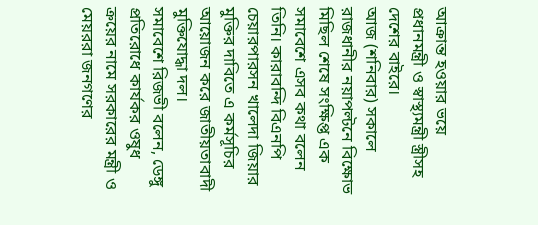আক্রান্ত হওয়ার ভয়ে প্রধানমন্ত্রী ও স্বাস্থ্যমন্ত্রী স্ত্রীসহ দেশের বাইরে।
আজ (শনিবার) সকালে রাজধানীর নয়াপল্টনে বিক্ষোভ মিছিল শেষে সংক্ষিপ্ত এক সমাবেশে এসব কথা বলেন তিনি। কারাবন্দি বিএনপি চেয়ারপারসন খালেদা জিয়ার মুক্তির দাবিতে এ কর্মসূচির আয়োজন করে জাতীয়তাবাদী মুক্তিযোদ্ধা দল।
সমাবেশে রিজভী বলেন, ডেঙ্গু প্রতিরোধে কার্যকর ওষুধ ক্রয়ের নামে সরকারের মন্ত্রী ও মেয়ররা জনগণের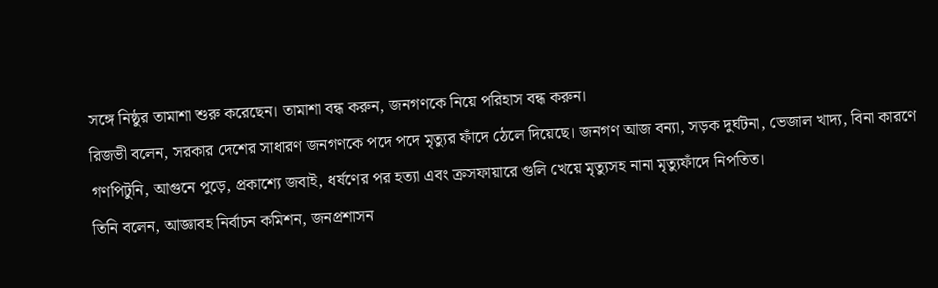সঙ্গে নিষ্ঠুর তামাশা শুরু করেছেন। তামাশা বন্ধ করুন, জনগণকে নিয়ে পরিহাস বন্ধ করুন।
রিজভী বলেন, সরকার দেশের সাধারণ জনগণকে পদে পদে মৃত্যুর ফাঁদে ঠেলে দিয়েছে। জনগণ আজ বন্যা, সড়ক দুর্ঘটনা, ভেজাল খাদ্য, বিনা কারণে গণপিটুনি, আগুনে পুড়ে, প্রকাশ্যে জবাই, ধর্ষণের পর হত্যা এবং ক্রসফায়ারে গুলি খেয়ে মৃত্যুসহ নানা মৃত্যুফাঁদে নিপতিত।
তিনি বলেন, আজ্ঞাবহ নির্বাচন কমিশন, জনপ্রশাসন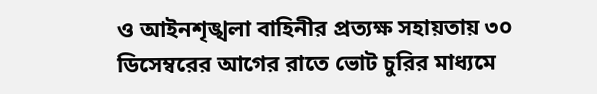ও আইনশৃঙ্খলা বাহিনীর প্রত্যক্ষ সহায়তায় ৩০ ডিসেম্বরের আগের রাতে ভোট চুরির মাধ্যমে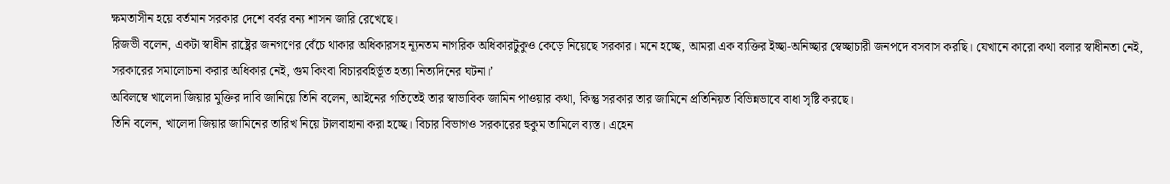ক্ষমতাসীন হয়ে বর্তমান সরকার দেশে বর্বর বন্য শাসন জারি রেখেছে।
রিজভী বলেন, একটা স্বাধীন রাষ্ট্রের জনগণের বেঁচে থাকার অধিকারসহ ন্যূনতম নাগরিক অধিকারটুকুও কেড়ে নিয়েছে সরকার। মনে হচ্ছে, আমরা এক ব্যক্তির ইচ্ছা-অনিচ্ছার স্বেচ্ছাচারী জনপদে বসবাস করছি। যেখানে কারো কথা বলার স্বাধীনতা নেই, সরকারের সমালোচনা করার অধিকার নেই, গুম কিংবা বিচারবহির্ভূত হত্যা নিত্যদিনের ঘটনা।’
অবিলম্বে খালেদা জিয়ার মুক্তির দাবি জানিয়ে তিনি বলেন, আইনের গতিতেই তার স্বাভাবিক জামিন পাওয়ার কথা, কিন্তু সরকার তার জামিনে প্রতিনিয়ত বিভিন্নভাবে বাধা সৃষ্টি করছে।
তিনি বলেন, খালেদা জিয়ার জামিনের তারিখ নিয়ে টালবাহানা করা হচ্ছে। বিচার বিভাগও সরকারের হুকুম তামিলে ব্যস্ত। এহেন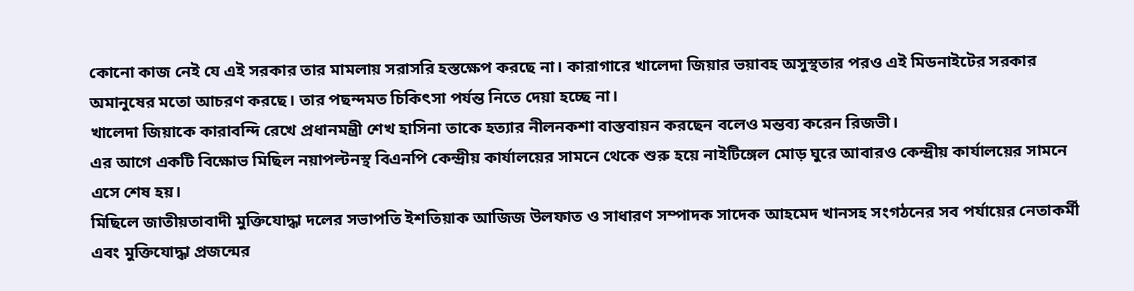কোনো কাজ নেই যে এই সরকার তার মামলায় সরাসরি হস্তক্ষেপ করছে না। কারাগারে খালেদা জিয়ার ভয়াবহ অসুস্থতার পরও এই মিডনাইটের সরকার অমানুষের মতো আচরণ করছে। তার পছন্দমত চিকিৎসা পর্যন্ত নিতে দেয়া হচ্ছে না।
খালেদা জিয়াকে কারাবন্দি রেখে প্রধানমন্ত্রী শেখ হাসিনা তাকে হত্যার নীলনকশা বাস্তবায়ন করছেন বলেও মন্তব্য করেন রিজভী।
এর আগে একটি বিক্ষোভ মিছিল নয়াপল্টনস্থ বিএনপি কেন্দ্রীয় কার্যালয়ের সামনে থেকে শুরু হয়ে নাইটিঙ্গেল মোড় ঘুরে আবারও কেন্দ্রীয় কার্যালয়ের সামনে এসে শেষ হয়।
মিছিলে জাতীয়তাবাদী মুক্তিযোদ্ধা দলের সভাপতি ইশতিয়াক আজিজ উলফাত ও সাধারণ সম্পাদক সাদেক আহমেদ খানসহ সংগঠনের সব পর্যায়ের নেতাকর্মী এবং মুক্তিযোদ্ধা প্রজন্মের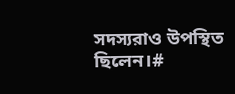সদস্যরাও উপস্থিত ছিলেন।#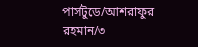পার্সটুডে/আশরাফুর রহমান/৩